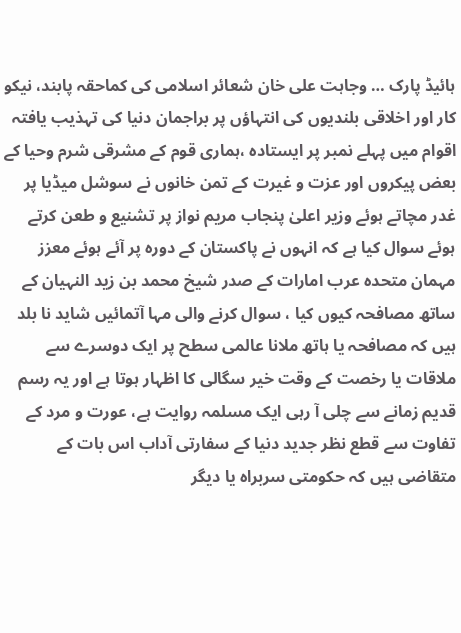ہائیڈ پارک … وجاہت علی خان شعائر اسلامی کی کماحقہ پابند، نیکو کار اور اخلاقی بلندیوں کی انتہاؤں پر براجمان دنیا کی تہذیب یافتہ اقوام میں پہلے نمبر پر ایستادہ ،ہماری قوم کے مشرقی شرم وحیا کے بعض پیکروں اور عزت و غیرت کے تمن خانوں نے سوشل میڈیا پر غدر مچاتے ہوئے وزیر اعلیٰ پنجاب مریم نواز پر تشنیع و طعن کرتے ہوئے سوال کیا ہے کہ انہوں نے پاکستان کے دورہ پر آئے ہوئے معزز مہمان متحدہ عرب امارات کے صدر شیخ محمد بن زید النہیان کے ساتھ مصافحہ کیوں کیا ، سوال کرنے والی مہا آتمائیں شاید نا بلد ہیں کہ مصافحہ یا ہاتھ ملانا عالمی سطح پر ایک دوسرے سے ملاقات یا رخصت کے وقت خیر سگالی کا اظہار ہوتا ہے اور یہ رسم قدیم زمانے سے چلی آ رہی ایک مسلمہ روایت ہے، عورت و مرد کے تفاوت سے قطع نظر جدید دنیا کے سفارتی آداب اس بات کے متقاضی ہیں کہ حکومتی سربراہ یا دیگر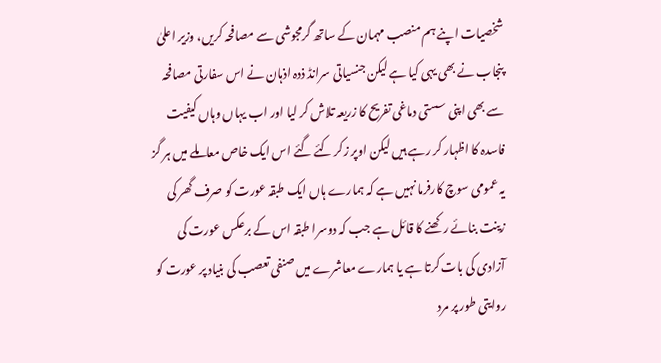شخصیات اپنے ہم منصب مہمان کے ساتھ گرمجوشی سے مصافحہ کریں، وزیر اعلیٰ پنجاب نے بھی یہی کیا ہے لیکن جنسیاتی سرانڈ ذدہ اذہان نے اس سفارتی مصافحہ سے بھی اپنی سستی دماغی تفریح کا زریعہ تلاش کر لیا اور اب یہاں وہاں کیفیت فاسدہ کا اظہار کر رہے ہیں لیکن اوپر زکر کئے گئے اس ایک خاص معاملے میں ہر گز یہ عمومی سوچ کارفرما نہیں ہے کہ ہمارے ہاں ایک طبقہ عورت کو صرف گھر کی زینت بنائے رکھنے کا قائل ہے جب کہ دوسرا طبقہ اس کے برعکس عورت کی آزادی کی بات کرتا ہے یا ہمارے معاشرے میں صنفی تعصب کی بنیاد پر عورت کو روایتی طور پر مرد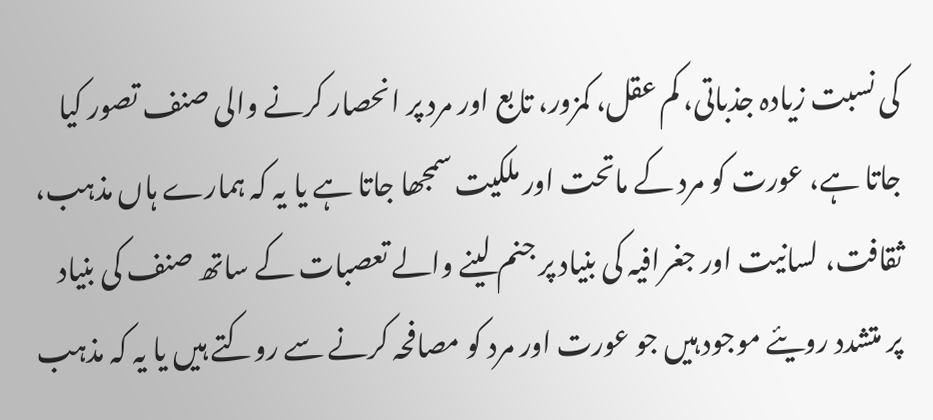کی نسبت زیادہ جذباتی، کم عقل، کمزور، تابع اور مرد پر انحصار کرنے والی صنف تصور کیا جاتا ہے، عورت کو مرد کے ماتحت اور ملکیت سمجھا جاتا ہے یا یہ کہ ہمارے ہاں مذہب، ثقافت، لسانیت اور جغرافیہ کی بنیاد پر جنم لینے والے تعصبات کے ساتھ صنف کی بنیاد پر متشدد رویئے موجود ہیں جو عورت اور مرد کو مصافحہ کرنے سے روکتے ہیں یا یہ کہ مذہب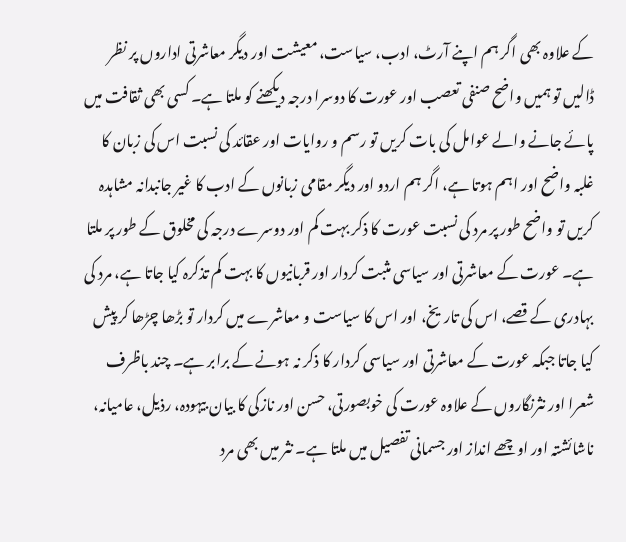کے علاوہ بھی اگر ہم اپنے آرٹ، ادب، سیاست، معیشت اور دیگر معاشرتی اداروں پر نظر ڈالیں تو ہمیں واضح صنفی تعصب اور عورت کا دوسرا درجہ دیکھنے کو ملتا ہے۔ کسی بھی ثقافت میں پائے جانے والے عوامل کی بات کریں تو رسم و روایات اور عقائد کی نسبت اس کی زبان کا غلبہ واضح اور اہم ہوتا ہے، اگر ہم اردو اور دیگر مقامی زبانوں کے ادب کا غیر جانبدانہ مشاہدہ کریں تو واضح طور پر مرد کی نسبت عورت کا ذکر بہت کم اور دوسرے درجہ کی مخلوق کے طور پر ملتا ہے۔ عورت کے معاشرتی اور سیاسی مثبت کردار اور قربانیوں کا بہت کم تذکرہ کیا جاتا ہے، مرد کی بہادری کے قصے، اس کی تاریخ، اور اس کا سیاست و معاشرے میں کردار تو بڑھا چڑھا کر پیش کیا جاتا جبکہ عورت کے معاشرتی اور سیاسی کردار کا ذکر نہ ہونے کے برابر ہے۔ چند باظرف شعرا اور نثرنگاروں کے علاوہ عورت کی خوبصورتی، حسن اور نازکی کا بیان بیہودہ، رذیل، عامیانہ، ناشائشتہ اور اوچھے انداز اور جسمانی تفصیل میں ملتا ہے۔ نثر میں بھی مرد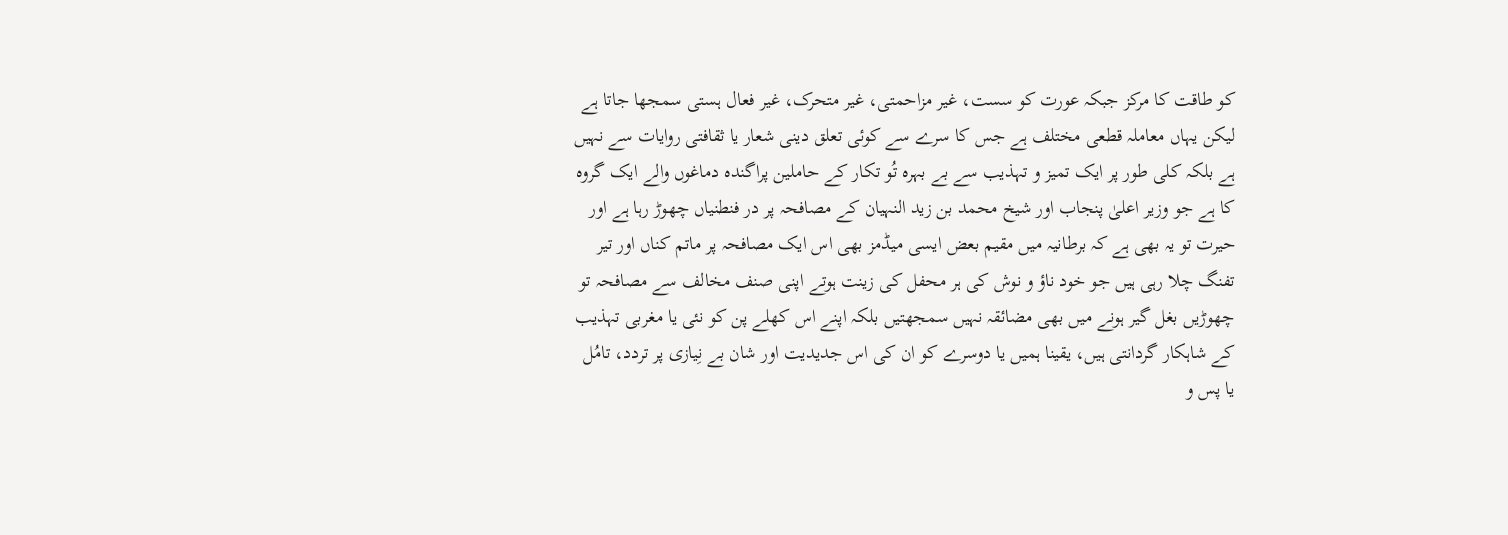کو طاقت کا مرکز جبکہ عورت کو سست، غیر مزاحمتی، غیر متحرک، غیر فعال ہستی سمجھا جاتا ہے لیکن یہاں معاملہ قطعی مختلف ہے جس کا سرے سے کوئی تعلق دینی شعار یا ثقافتی روایات سے نہیں ہے بلکہ کلی طور پر ایک تمیز و تہذیب سے بے بہرہ تُو تکار کے حاملین پراگندہ دماغوں والے ایک گروہ کا ہے جو وزیر اعلیٰ پنجاب اور شیخ محمد بن زید النہیان کے مصافحہ پر در فنطنیاں چھوڑ رہا ہے اور حیرت تو یہ بھی ہے کہ برطانیہ میں مقیم بعض ایسی میڈمز بھی اس ایک مصافحہ پر ماتم کناں اور تیر تفنگ چلا رہی ہیں جو خود ناؤ و نوش کی ہر محفل کی زینت ہوتے اپنی صنف مخالف سے مصافحہ تو چھوڑیں بغل گیر ہونے میں بھی مضائقہ نہیں سمجھتیں بلکہ اپنے اس کھلے پن کو نئی یا مغربی تہذیب کے شاہکار گردانتی ہیں، یقینا ہمیں یا دوسرے کو ان کی اس جدیدیت اور شان بے نِیازی پر تردد، تامُل یا پس و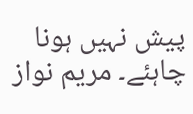پیش نہیں ہونا چاہئے۔ مریم نواز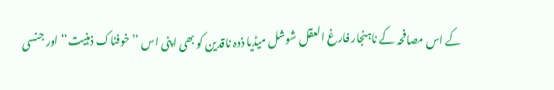کے اس مصافحہ کے ناہنجار فارغ العقل شوشل میڈیا ذدہ ناقدین کو بھی اپنی اس ’’ خوفناک ذہنیت‘‘ اور جنسی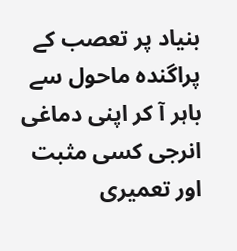بنیاد پر تعصب کے پراگندہ ماحول سے باہر آ کر اپنی دماغی انرجی کسی مثبت اور تعمیری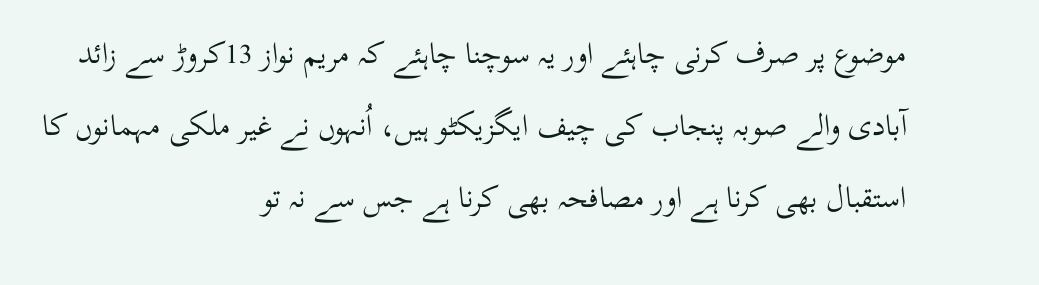موضوع پر صرف کرنی چاہئے اور یہ سوچنا چاہئے کہ مریم نواز 13کروڑ سے زائد آبادی والے صوبہ پنجاب کی چیف ایگزیکٹو ہیں، اُنہوں نے غیر ملکی مہمانوں کا استقبال بھی کرنا ہے اور مصافحہ بھی کرنا ہے جس سے نہ تو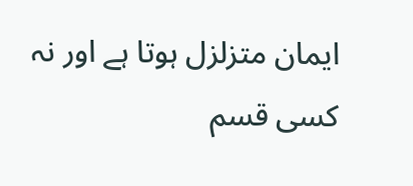ایمان متزلزل ہوتا ہے اور نہ کسی قسم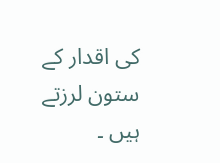کی اقدار کے ستون لرزتے ہیں ۔